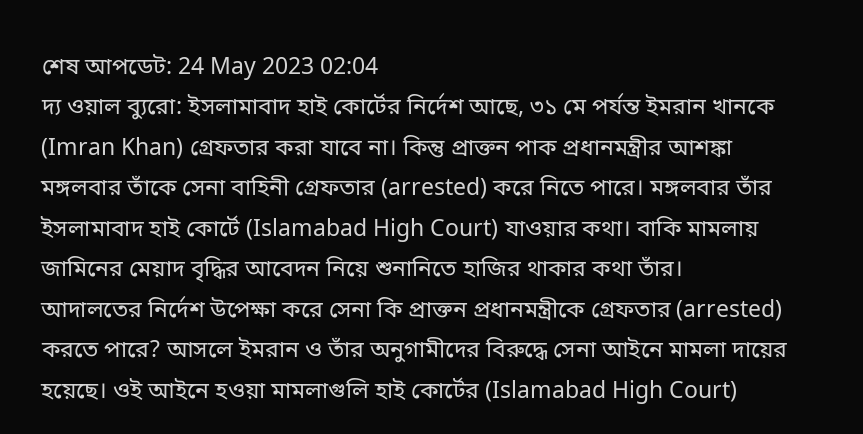শেষ আপডেট: 24 May 2023 02:04
দ্য ওয়াল ব্যুরো: ইসলামাবাদ হাই কোর্টের নির্দেশ আছে, ৩১ মে পর্যন্ত ইমরান খানকে (Imran Khan) গ্রেফতার করা যাবে না। কিন্তু প্রাক্তন পাক প্রধানমন্ত্রীর আশঙ্কা মঙ্গলবার তাঁকে সেনা বাহিনী গ্রেফতার (arrested) করে নিতে পারে। মঙ্গলবার তাঁর ইসলামাবাদ হাই কোর্টে (Islamabad High Court) যাওয়ার কথা। বাকি মামলায় জামিনের মেয়াদ বৃদ্ধির আবেদন নিয়ে শুনানিতে হাজির থাকার কথা তাঁর।
আদালতের নির্দেশ উপেক্ষা করে সেনা কি প্রাক্তন প্রধানমন্ত্রীকে গ্রেফতার (arrested) করতে পারে? আসলে ইমরান ও তাঁর অনুগামীদের বিরুদ্ধে সেনা আইনে মামলা দায়ের হয়েছে। ওই আইনে হওয়া মামলাগুলি হাই কোর্টের (Islamabad High Court)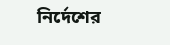নির্দেশের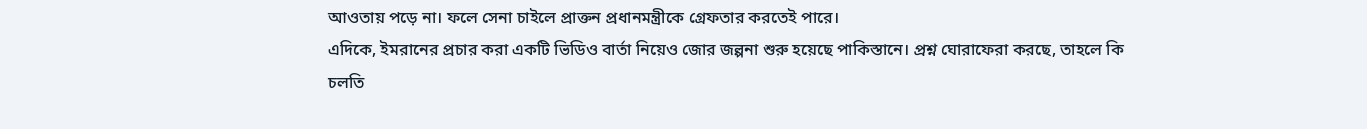আওতায় পড়ে না। ফলে সেনা চাইলে প্রাক্তন প্রধানমন্ত্রীকে গ্রেফতার করতেই পারে।
এদিকে, ইমরানের প্রচার করা একটি ভিডিও বার্তা নিয়েও জোর জল্পনা শুরু হয়েছে পাকিস্তানে। প্রশ্ন ঘোরাফেরা করছে, তাহলে কি চলতি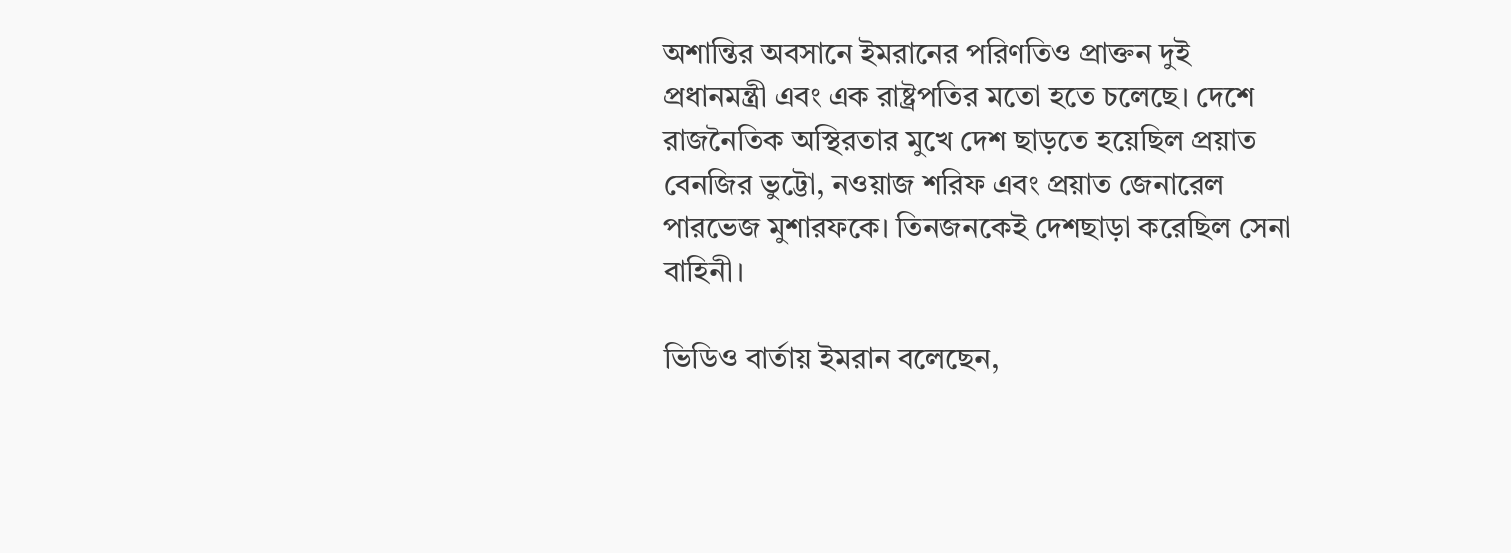অশান্তির অবসানে ইমরানের পরিণতিও প্রাক্তন দুই প্রধানমন্ত্রী এবং এক রাষ্ট্রপতির মতো হতে চলেছে। দেশে রাজনৈতিক অস্থিরতার মুখে দেশ ছাড়তে হয়েছিল প্রয়াত বেনজির ভুট্টো, নওয়াজ শরিফ এবং প্রয়াত জেনারেল পারভেজ মুশারফকে। তিনজনকেই দেশছাড়া করেছিল সেনা বাহিনী।

ভিডিও বার্তায় ইমরান বলেছেন,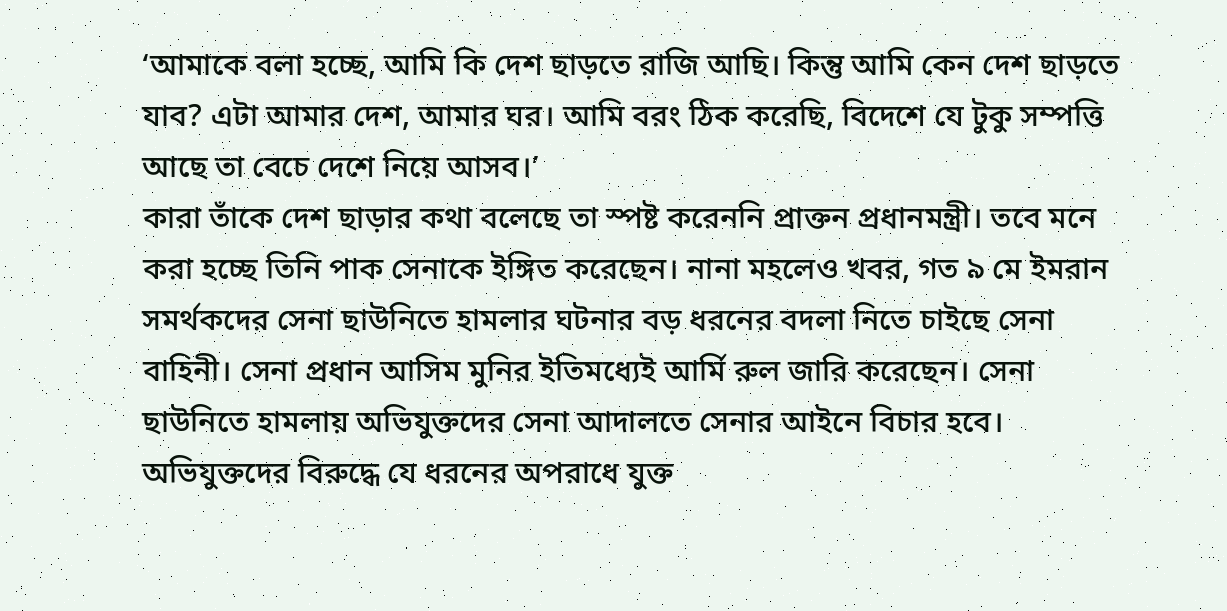‘আমাকে বলা হচ্ছে, আমি কি দেশ ছাড়তে রাজি আছি। কিন্তু আমি কেন দেশ ছাড়তে যাব? এটা আমার দেশ, আমার ঘর। আমি বরং ঠিক করেছি, বিদেশে যে টুকু সম্পত্তি আছে তা বেচে দেশে নিয়ে আসব।’
কারা তাঁকে দেশ ছাড়ার কথা বলেছে তা স্পষ্ট করেননি প্রাক্তন প্রধানমন্ত্রী। তবে মনে করা হচ্ছে তিনি পাক সেনাকে ইঙ্গিত করেছেন। নানা মহলেও খবর, গত ৯ মে ইমরান সমর্থকদের সেনা ছাউনিতে হামলার ঘটনার বড় ধরনের বদলা নিতে চাইছে সেনা বাহিনী। সেনা প্রধান আসিম মুনির ইতিমধ্যেই আর্মি রুল জারি করেছেন। সেনা ছাউনিতে হামলায় অভিযুক্তদের সেনা আদালতে সেনার আইনে বিচার হবে। অভিযুক্তদের বিরুদ্ধে যে ধরনের অপরাধে যুক্ত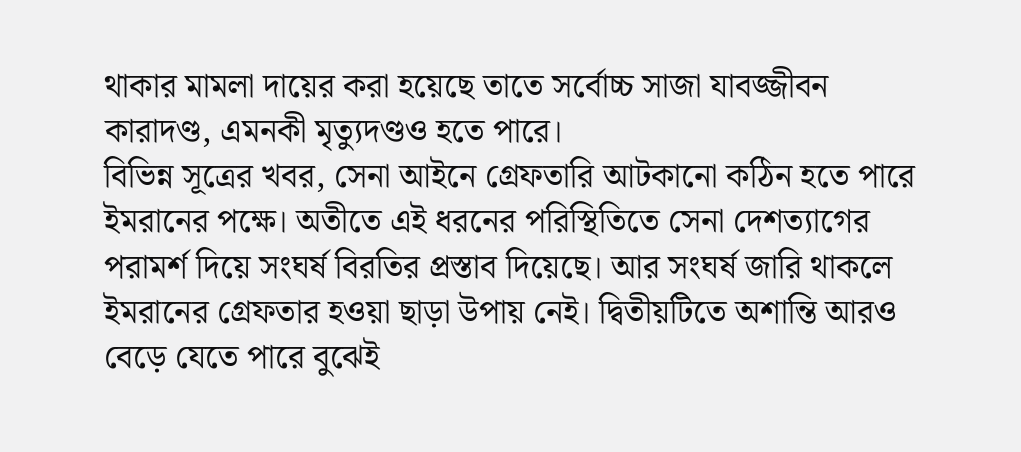থাকার মামলা দায়ের করা হয়েছে তাতে সর্বোচ্চ সাজা যাবজ্জীবন কারাদণ্ড, এমনকী মৃত্যুদণ্ডও হতে পারে।
বিভিন্ন সূত্রের খবর, সেনা আইনে গ্রেফতারি আটকানো কঠিন হতে পারে ইমরানের পক্ষে। অতীতে এই ধরনের পরিস্থিতিতে সেনা দেশত্যাগের পরামর্শ দিয়ে সংঘর্ষ বিরতির প্রস্তাব দিয়েছে। আর সংঘর্ষ জারি থাকলে ইমরানের গ্রেফতার হওয়া ছাড়া উপায় নেই। দ্বিতীয়টিতে অশান্তি আরও বেড়ে যেতে পারে বুঝেই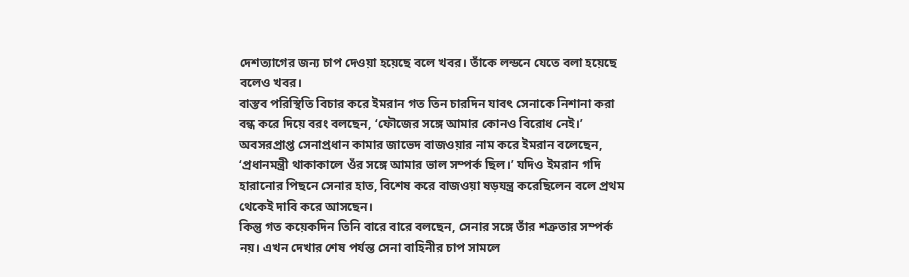দেশত্যাগের জন্য চাপ দেওয়া হয়েছে বলে খবর। তাঁকে লন্ডনে যেতে বলা হয়েছে বলেও খবর।
বাস্তব পরিস্থিতি বিচার করে ইমরান গত তিন চারদিন যাবৎ সেনাকে নিশানা করা বন্ধ করে দিয়ে বরং বলছেন, ‘ফৌজের সঙ্গে আমার কোনও বিরোধ নেই।’ অবসরপ্রাপ্ত সেনাপ্রধান কামার জাভেদ বাজওয়ার নাম করে ইমরান বলেছেন, ‘প্রধানমন্ত্রী থাকাকালে ওঁর সঙ্গে আমার ভাল সম্পর্ক ছিল।’ যদিও ইমরান গদি হারানোর পিছনে সেনার হাত, বিশেষ করে বাজওয়া ষড়যন্ত্র করেছিলেন বলে প্রথম থেকেই দাবি করে আসছেন।
কিন্তু গত কয়েকদিন তিনি বারে বারে বলছেন, সেনার সঙ্গে তাঁর শত্রুতার সম্পর্ক নয়। এখন দেখার শেষ পর্যন্ত সেনা বাহিনীর চাপ সামলে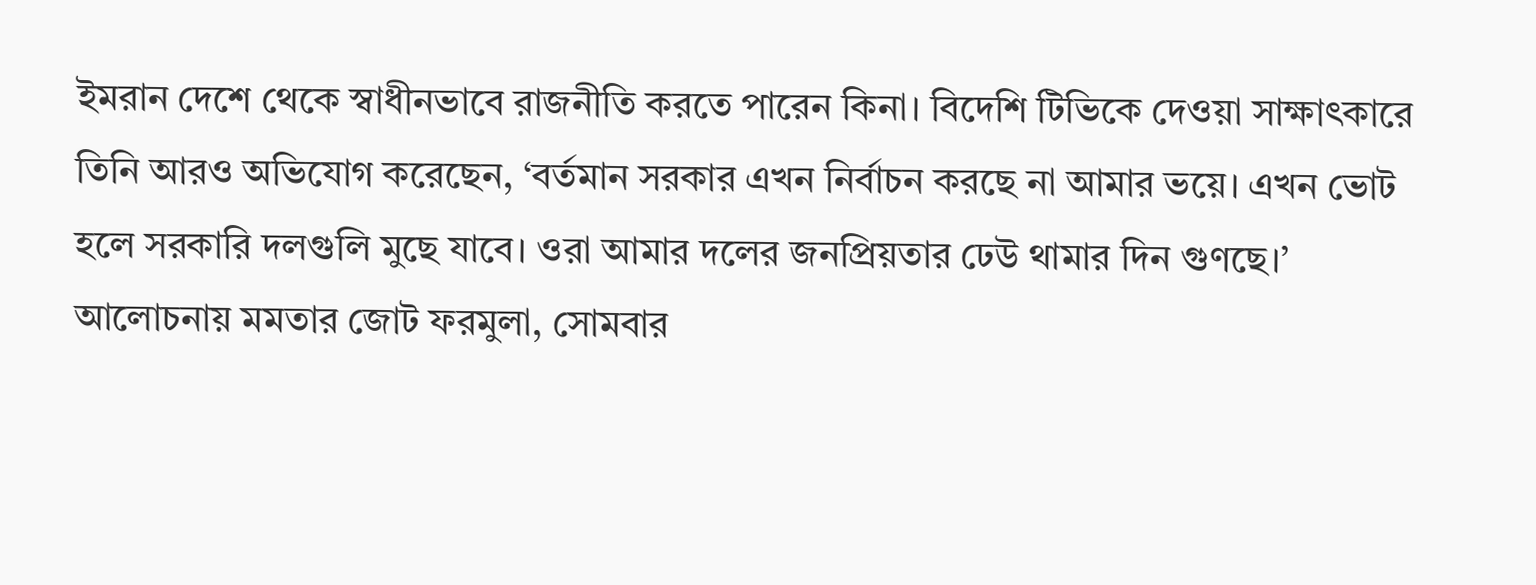ইমরান দেশে থেকে স্বাধীনভাবে রাজনীতি করতে পারেন কিনা। বিদেশি টিভিকে দেওয়া সাক্ষাৎকারে তিনি আরও অভিযোগ করেছেন, ‘বর্তমান সরকার এখন নির্বাচন করছে না আমার ভয়ে। এখন ভোট হলে সরকারি দলগুলি মুছে যাবে। ওরা আমার দলের জনপ্রিয়তার ঢেউ থামার দিন গুণছে।’
আলোচনায় মমতার জোট ফরমুলা, সোমবার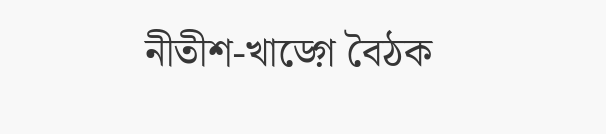নীতীশ-খাড়্গে বৈঠক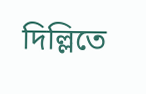দিল্লিতে